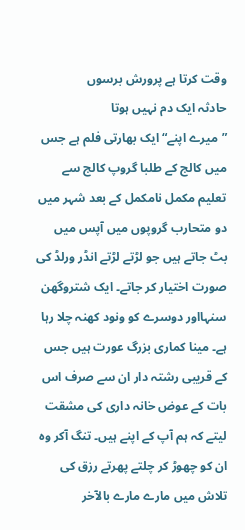وقت کرتا ہے پرورش برسوں
حادثہ ایک دم نہیں ہوتا
”میرے اپنے“ ایک بھارتی فلم ہے جس میں کالج کے طلبا گروپ کالج سے تعلیم مکمل نامکمل کے بعد شہر میں دو متحارب گروپوں میں آپس میں بٹ جاتے ہیں جو لڑتے لڑتے انڈر ورلڈ کی صورت اختیار کر جاتے۔ ایک شتروگھن سنہااور دوسرے کو ونود کھنہ چلا رہا ہے۔ مینا کماری بزرگ عورت ہیں جس کے قریبی رشتہ دار ان سے صرف اس بات کے عوض خانہ داری کی مشقت لیتے کہ ہم آپ کے اپنے ہیں۔ تنگ آکر وہ ان کو چھوڑ کر چلتے پھرتے رزق کی تلاش میں مارے مارے بالآخر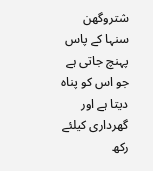شتروگھن سنہا کے پاس پہنچ جاتی ہے جو اس کو پناہ دیتا ہے اور گھرداری کیلئے رکھ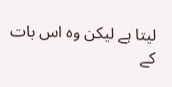لیتا ہے لیکن وہ اس بات کے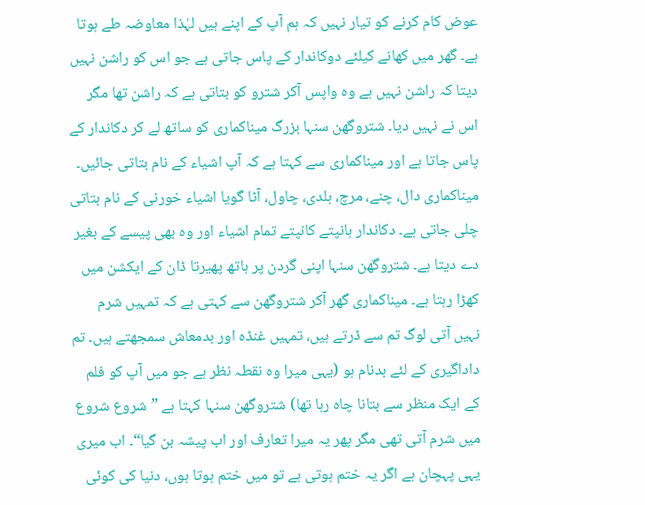عوض کام کرنے کو تیار نہیں کہ ہم آپ کے اپنے ہیں لہٰذا معاوضہ طے ہوتا ہے۔ گھر میں کھانے کیلئے دوکاندار کے پاس جاتی ہے جو اس کو راشن نہیں دیتا کہ راشن نہیں ہے وہ واپس آکر شترو کو بتاتی ہے کہ راشن تھا مگر اس نے نہیں دیا۔ شتروگھن سنہا بزرگ میناکماری کو ساتھ لے کر دکاندار کے پاس جاتا ہے اور میناکماری سے کہتا ہے کہ آپ اشیاء کے نام بتاتی جائیں۔ میناکماری دال، چنے، مرچ، ہلدی، چاول، آٹا گویا اشیاء خورنی کے نام بتاتی چلی جاتی ہے۔ دکاندار ہانپتے کانپتے تمام اشیاء اور وہ بھی پیسے کے بغیر دے دیتا ہے۔ شتروگھن سنہا اپنی گردن پر ہاتھ پھیرتا ڈان کے ایکشن میں کھڑا رہتا ہے۔ میناکماری گھر آکر شتروگھن سے کہتی ہے کہ تمہیں شرم نہیں آتی لوگ تم سے ڈرتے ہیں، تمہیں غنڈہ اور بدمعاش سمجھتے ہیں۔ تم داداگیری کے لئے بدنام ہو (یہی میرا وہ نقطہ نظر ہے جو میں آپ کو فلم کے ایک منظر سے بتانا چاہ رہا تھا) شتروگھن سنہا کہتا ہے ”شروع شروع میں شرم آتی تھی مگر پھر یہ میرا تعارف اور اب پیشہ بن گیا“۔ اب میری یہی پہچان ہے اگر یہ ختم ہوتی ہے تو میں ختم ہوتا ہوں، دنیا کی کوئی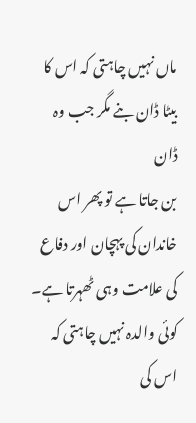ماں نہیں چاہتی کہ اس کا بیٹا ڈان بنے مگر جب وہ ڈان
بن جاتا ہے تو پھر اس خاندان کی پہچان اور دفاع کی علامت وہی ٹھہرتا ہے۔ کوئی والدہ نہیں چاہتی کہ اس کی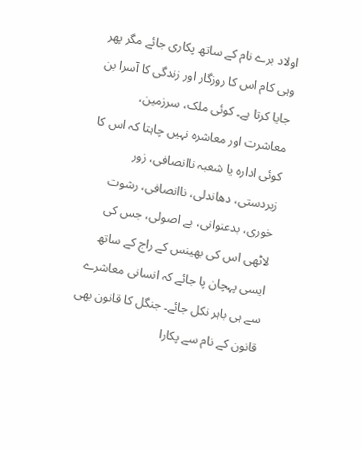اولاد برے نام کے ساتھ پکاری جائے مگر پھر وہی کام اس کا روزگار اور زندگی کا آسرا بن جایا کرتا ہے۔ کوئی ملک، سرزمین، معاشرت اور معاشرہ نہیں چاہتا کہ اس کا کوئی ادارہ یا شعبہ ناانصافی، زور زبردستی، دھاندلی، ناانصافی، رشوت خوری، بدعنوانی، بے اصولی، جس کی لاٹھی اس کی بھینس کے راج کے ساتھ ایسی پہچان پا جائے کہ انسانی معاشرے سے ہی باہر نکل جائے۔ جنگل کا قانون بھی قانون کے نام سے پکارا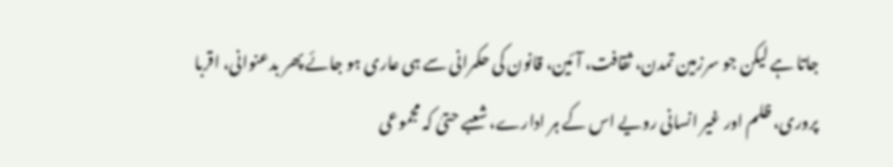جاتا ہے لیکن جو سرزمین تمدن، ثقافت، آئین، قانون کی حکمرانی سے ہی عاری ہو جائے پھر بدعنوانی، اقربا پروری، ظلم اور غیر انسانی رویے اس کے ہر ادارے، شعبے حتیٰ کہ مجموعی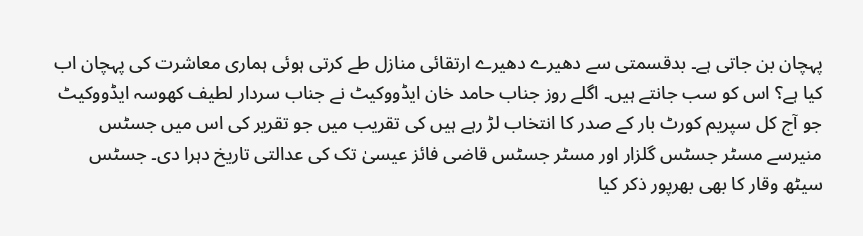پہچان بن جاتی ہے۔ بدقسمتی سے دھیرے دھیرے ارتقائی منازل طے کرتی ہوئی ہماری معاشرت کی پہچان اب کیا ہے؟ اس کو سب جانتے ہیں۔ اگلے روز جناب حامد خان ایڈووکیٹ نے جناب سردار لطیف کھوسہ ایڈووکیٹ جو آج کل سپریم کورٹ بار کے صدر کا انتخاب لڑ رہے ہیں کی تقریب میں جو تقریر کی اس میں جسٹس منیرسے مسٹر جسٹس گلزار اور مسٹر جسٹس قاضی فائز عیسیٰ تک کی عدالتی تاریخ دہرا دی۔ جسٹس سیٹھ وقار کا بھی بھرپور ذکر کیا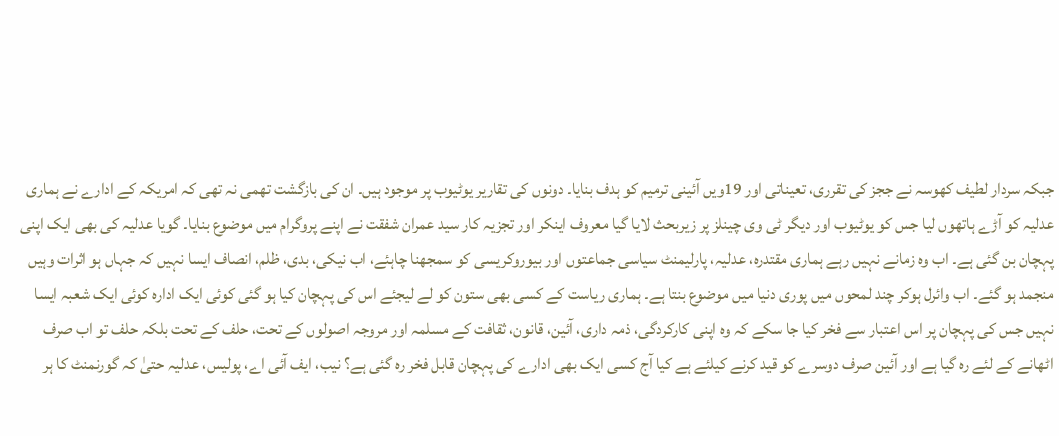جبکہ سردار لطیف کھوسہ نے ججز کی تقرری، تعیناتی اور 19ویں آئینی ترمیم کو ہدف بنایا۔ دونوں کی تقاریر یوٹیوب پر موجود ہیں۔ ان کی بازگشت تھمی نہ تھی کہ امریکہ کے ادارے نے ہماری عدلیہ کو آڑے ہاتھوں لیا جس کو یوٹیوب اور دیگر ٹی وی چینلز پر زیربحث لایا گیا معروف اینکر اور تجزیہ کار سید عمران شفقت نے اپنے پروگرام میں موضوع بنایا۔ گویا عدلیہ کی بھی ایک اپنی پہچان بن گئی ہے۔ اب وہ زمانے نہیں رہے ہماری مقتدرہ، عدلیہ، پارلیمنٹ سیاسی جماعتوں اور بیوروکریسی کو سمجھنا چاہئے، اب نیکی، بدی، ظلم، انصاف ایسا نہیں کہ جہاں ہو اثرات وہیں منجمد ہو گئے۔ اب وائرل ہوکر چند لمحوں میں پوری دنیا میں موضوع بنتا ہے۔ ہماری ریاست کے کسی بھی ستون کو لے لیجئے اس کی پہچان کیا ہو گئی کوئی ایک ادارہ کوئی ایک شعبہ ایسا نہیں جس کی پہچان پر اس اعتبار سے فخر کیا جا سکے کہ وہ اپنی کارکردگی، ذمہ داری، آئین، قانون، ثقافت کے مسلمہ اور مروجہ اصولوں کے تحت، حلف کے تحت بلکہ حلف تو اب صرف اٹھانے کے لئے رہ گیا ہے اور آئین صرف دوسرے کو قید کرنے کیلئے ہے کیا آج کسی ایک بھی ادارے کی پہچان قابل فخر رہ گئی ہے؟ نیب، ایف آئی اے، پولیس، عدلیہ حتیٰ کہ گورنمنٹ کا ہر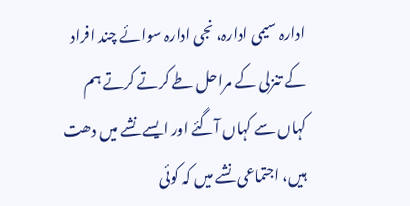ادارہ سیمی ادارہ، نجی ادارہ سوائے چند افراد کے تنزلی کے مراحل طے کرتے کرتے ہم کہاں سے کہاں آگئے اور ایسے نشے میں دھت ہیں، اجتماعی نشے میں کہ کوئی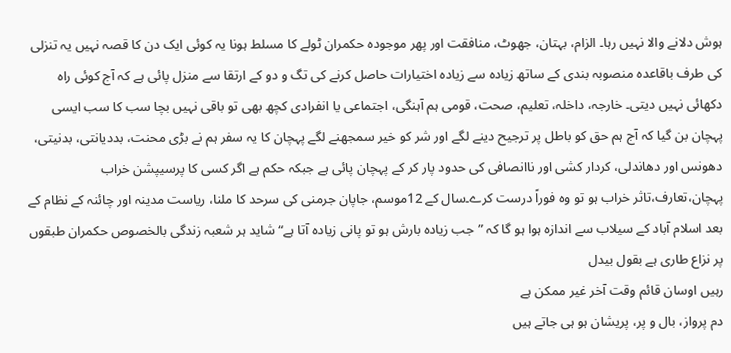ہوش دلانے والا نہیں رہا۔ الزام، بہتان، جھوٹ، منافقت اور پھر موجودہ حکمران ٹولے کا مسلط ہونا یہ کوئی ایک دن کا قصہ نہیں یہ تنزلی کی طرف باقاعدہ منصوبہ بندی کے ساتھ زیادہ سے زیادہ اختیارات حاصل کرنے کی تگ و دو کے ارتقا سے منزل پائی ہے کہ آج کوئی راہ دکھائی نہیں دیتی۔ خارجہ، داخلہ، تعلیم، صحت، قومی ہم آہنگی، اجتماعی یا انفرادی کچھ بھی تو باقی نہیں بچا سب کا سب ایسی پہچان بن گیا کہ آج ہم حق کو باطل پر ترجیح دینے لگے اور شر کو خیر سمجھنے لگے پہچان کا یہ سفر ہم نے بڑی محنت، بددیانتی، بدنیتی، دھونس اور دھاندلی، کردار کشی اور ناانصافی کی حدود پار کر کے پہچان پائی ہے جبکہ حکم ہے اگر کسی کا پرسیپشن خراب پہچان،تعارف،تاثر خراب ہو تو وہ فوراً درست کرے۔سال کے 12موسم، جاپان جرمنی کی سرحد کا ملنا، ریاست مدینہ اور چائنہ کے نظام کے بعد اسلام آباد کے سیلاب سے اندازہ ہوا ہو گا کہ ”جب زیادہ بارش ہو تو پانی زیادہ آتا ہے“ شاید ہر شعبہ زندگی بالخصوص حکمران طبقوں پر نزاع طاری ہے بقول بیدل
رہیں اوسان قائم وقت آخر غیر ممکن ہے
دم پرواز، بال و پر، پریشان ہو ہی جاتے ہیں